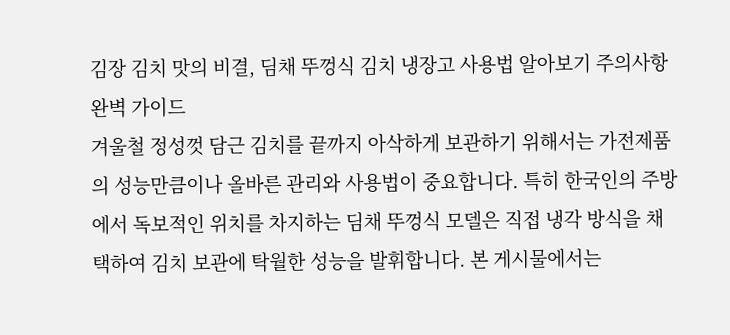김장 김치 맛의 비결, 딤채 뚜껑식 김치 냉장고 사용법 알아보기 주의사항 완벽 가이드
겨울철 정성껏 담근 김치를 끝까지 아삭하게 보관하기 위해서는 가전제품의 성능만큼이나 올바른 관리와 사용법이 중요합니다. 특히 한국인의 주방에서 독보적인 위치를 차지하는 딤채 뚜껑식 모델은 직접 냉각 방식을 채택하여 김치 보관에 탁월한 성능을 발휘합니다. 본 게시물에서는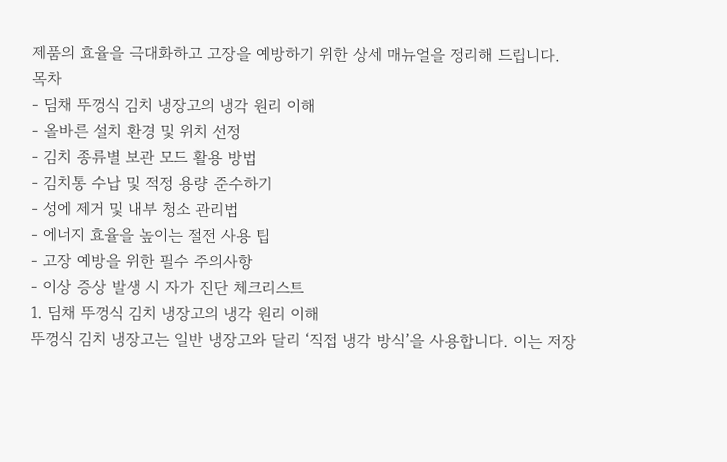제품의 효율을 극대화하고 고장을 예방하기 위한 상세 매뉴얼을 정리해 드립니다.
목차
- 딤채 뚜껑식 김치 냉장고의 냉각 원리 이해
- 올바른 설치 환경 및 위치 선정
- 김치 종류별 보관 모드 활용 방법
- 김치통 수납 및 적정 용량 준수하기
- 성에 제거 및 내부 청소 관리법
- 에너지 효율을 높이는 절전 사용 팁
- 고장 예방을 위한 필수 주의사항
- 이상 증상 발생 시 자가 진단 체크리스트
1. 딤채 뚜껑식 김치 냉장고의 냉각 원리 이해
뚜껑식 김치 냉장고는 일반 냉장고와 달리 ‘직접 냉각 방식’을 사용합니다. 이는 저장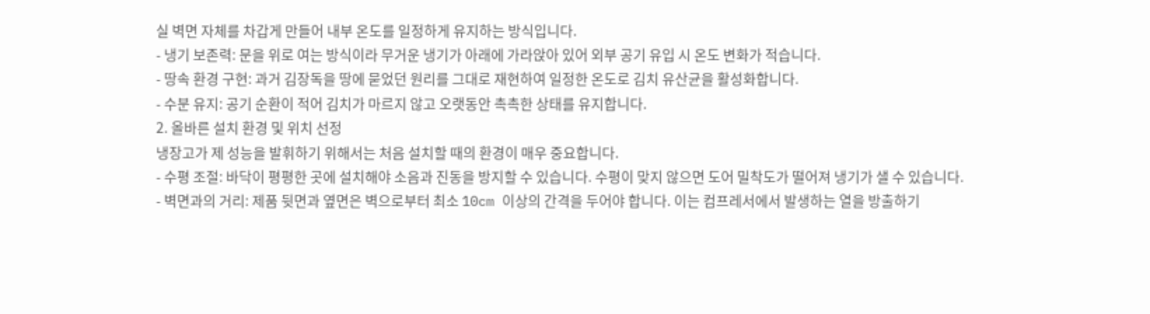실 벽면 자체를 차갑게 만들어 내부 온도를 일정하게 유지하는 방식입니다.
- 냉기 보존력: 문을 위로 여는 방식이라 무거운 냉기가 아래에 가라앉아 있어 외부 공기 유입 시 온도 변화가 적습니다.
- 땅속 환경 구현: 과거 김장독을 땅에 묻었던 원리를 그대로 재현하여 일정한 온도로 김치 유산균을 활성화합니다.
- 수분 유지: 공기 순환이 적어 김치가 마르지 않고 오랫동안 촉촉한 상태를 유지합니다.
2. 올바른 설치 환경 및 위치 선정
냉장고가 제 성능을 발휘하기 위해서는 처음 설치할 때의 환경이 매우 중요합니다.
- 수평 조절: 바닥이 평평한 곳에 설치해야 소음과 진동을 방지할 수 있습니다. 수평이 맞지 않으면 도어 밀착도가 떨어져 냉기가 샐 수 있습니다.
- 벽면과의 거리: 제품 뒷면과 옆면은 벽으로부터 최소 10cm 이상의 간격을 두어야 합니다. 이는 컴프레서에서 발생하는 열을 방출하기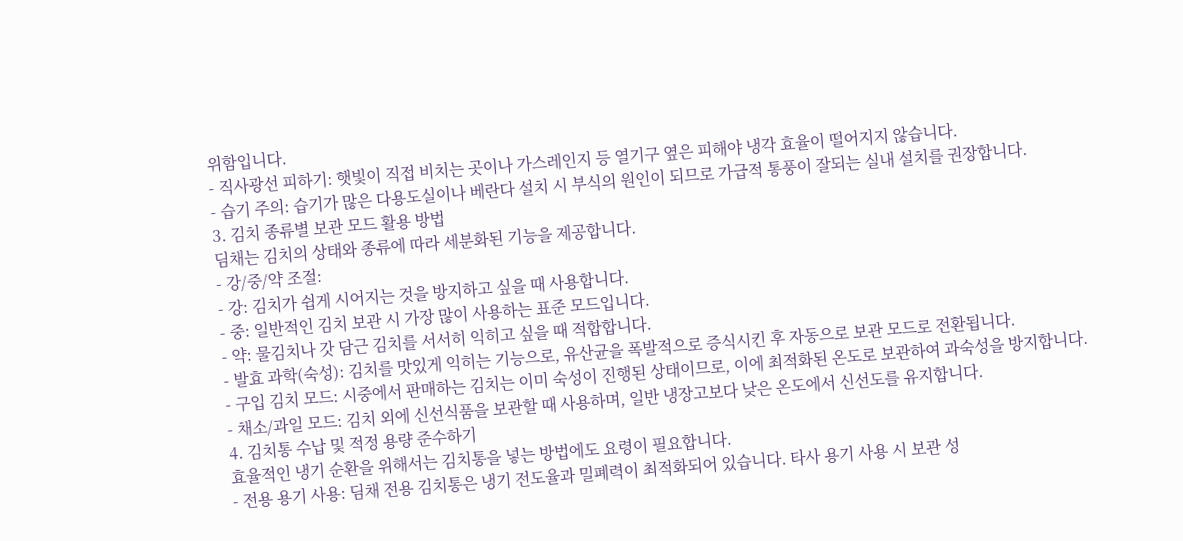위함입니다.
- 직사광선 피하기: 햇빛이 직접 비치는 곳이나 가스레인지 등 열기구 옆은 피해야 냉각 효율이 떨어지지 않습니다.
- 습기 주의: 습기가 많은 다용도실이나 베란다 설치 시 부식의 원인이 되므로 가급적 통풍이 잘되는 실내 설치를 권장합니다.
3. 김치 종류별 보관 모드 활용 방법
딤채는 김치의 상태와 종류에 따라 세분화된 기능을 제공합니다.
- 강/중/약 조절:
- 강: 김치가 쉽게 시어지는 것을 방지하고 싶을 때 사용합니다.
- 중: 일반적인 김치 보관 시 가장 많이 사용하는 표준 모드입니다.
- 약: 물김치나 갓 담근 김치를 서서히 익히고 싶을 때 적합합니다.
- 발효 과학(숙성): 김치를 맛있게 익히는 기능으로, 유산균을 폭발적으로 증식시킨 후 자동으로 보관 모드로 전환됩니다.
- 구입 김치 모드: 시중에서 판매하는 김치는 이미 숙성이 진행된 상태이므로, 이에 최적화된 온도로 보관하여 과숙성을 방지합니다.
- 채소/과일 모드: 김치 외에 신선식품을 보관할 때 사용하며, 일반 냉장고보다 낮은 온도에서 신선도를 유지합니다.
4. 김치통 수납 및 적정 용량 준수하기
효율적인 냉기 순환을 위해서는 김치통을 넣는 방법에도 요령이 필요합니다.
- 전용 용기 사용: 딤채 전용 김치통은 냉기 전도율과 밀폐력이 최적화되어 있습니다. 타사 용기 사용 시 보관 성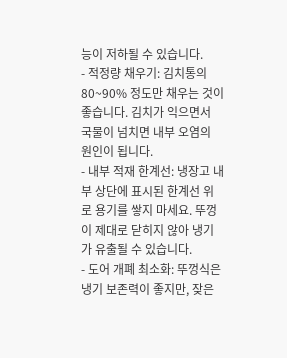능이 저하될 수 있습니다.
- 적정량 채우기: 김치통의 80~90% 정도만 채우는 것이 좋습니다. 김치가 익으면서 국물이 넘치면 내부 오염의 원인이 됩니다.
- 내부 적재 한계선: 냉장고 내부 상단에 표시된 한계선 위로 용기를 쌓지 마세요. 뚜껑이 제대로 닫히지 않아 냉기가 유출될 수 있습니다.
- 도어 개폐 최소화: 뚜껑식은 냉기 보존력이 좋지만, 잦은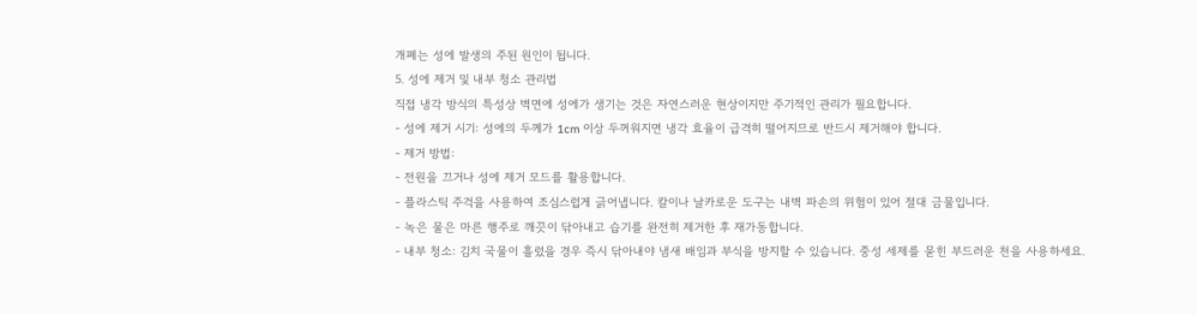개폐는 성에 발생의 주된 원인이 됩니다.
5. 성에 제거 및 내부 청소 관리법
직접 냉각 방식의 특성상 벽면에 성에가 생기는 것은 자연스러운 현상이지만 주기적인 관리가 필요합니다.
- 성에 제거 시기: 성에의 두께가 1cm 이상 두꺼워지면 냉각 효율이 급격히 떨어지므로 반드시 제거해야 합니다.
- 제거 방법:
- 전원을 끄거나 성에 제거 모드를 활용합니다.
- 플라스틱 주걱을 사용하여 조심스럽게 긁어냅니다. 칼이나 날카로운 도구는 내벽 파손의 위험이 있어 절대 금물입니다.
- 녹은 물은 마른 행주로 깨끗이 닦아내고 습기를 완전히 제거한 후 재가동합니다.
- 내부 청소: 김치 국물이 흘렀을 경우 즉시 닦아내야 냄새 배임과 부식을 방지할 수 있습니다. 중성 세제를 묻힌 부드러운 천을 사용하세요.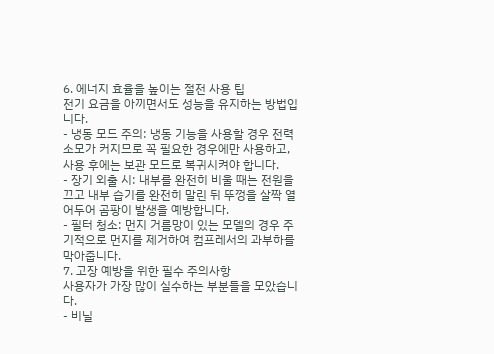6. 에너지 효율을 높이는 절전 사용 팁
전기 요금을 아끼면서도 성능을 유지하는 방법입니다.
- 냉동 모드 주의: 냉동 기능을 사용할 경우 전력 소모가 커지므로 꼭 필요한 경우에만 사용하고, 사용 후에는 보관 모드로 복귀시켜야 합니다.
- 장기 외출 시: 내부를 완전히 비울 때는 전원을 끄고 내부 습기를 완전히 말린 뒤 뚜껑을 살짝 열어두어 곰팡이 발생을 예방합니다.
- 필터 청소: 먼지 거름망이 있는 모델의 경우 주기적으로 먼지를 제거하여 컴프레서의 과부하를 막아줍니다.
7. 고장 예방을 위한 필수 주의사항
사용자가 가장 많이 실수하는 부분들을 모았습니다.
- 비닐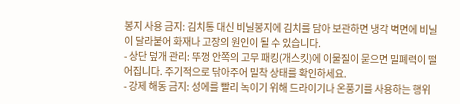봉지 사용 금지: 김치통 대신 비닐봉지에 김치를 담아 보관하면 냉각 벽면에 비닐이 달라붙어 화재나 고장의 원인이 될 수 있습니다.
- 상단 덮개 관리: 뚜껑 안쪽의 고무 패킹(개스킷)에 이물질이 묻으면 밀폐력이 떨어집니다. 주기적으로 닦아주어 밀착 상태를 확인하세요.
- 강제 해동 금지: 성에를 빨리 녹이기 위해 드라이기나 온풍기를 사용하는 행위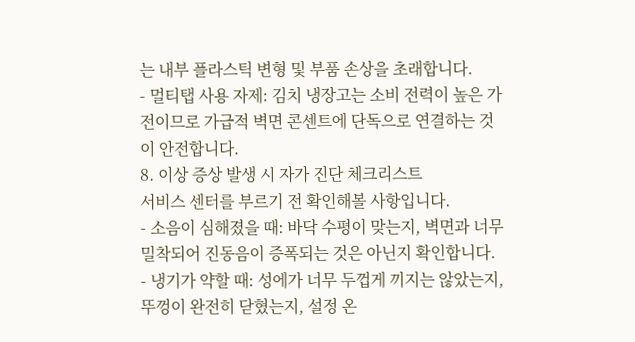는 내부 플라스틱 변형 및 부품 손상을 초래합니다.
- 멀티탭 사용 자제: 김치 냉장고는 소비 전력이 높은 가전이므로 가급적 벽면 콘센트에 단독으로 연결하는 것이 안전합니다.
8. 이상 증상 발생 시 자가 진단 체크리스트
서비스 센터를 부르기 전 확인해볼 사항입니다.
- 소음이 심해졌을 때: 바닥 수평이 맞는지, 벽면과 너무 밀착되어 진동음이 증폭되는 것은 아닌지 확인합니다.
- 냉기가 약할 때: 성에가 너무 두껍게 끼지는 않았는지, 뚜껑이 완전히 닫혔는지, 설정 온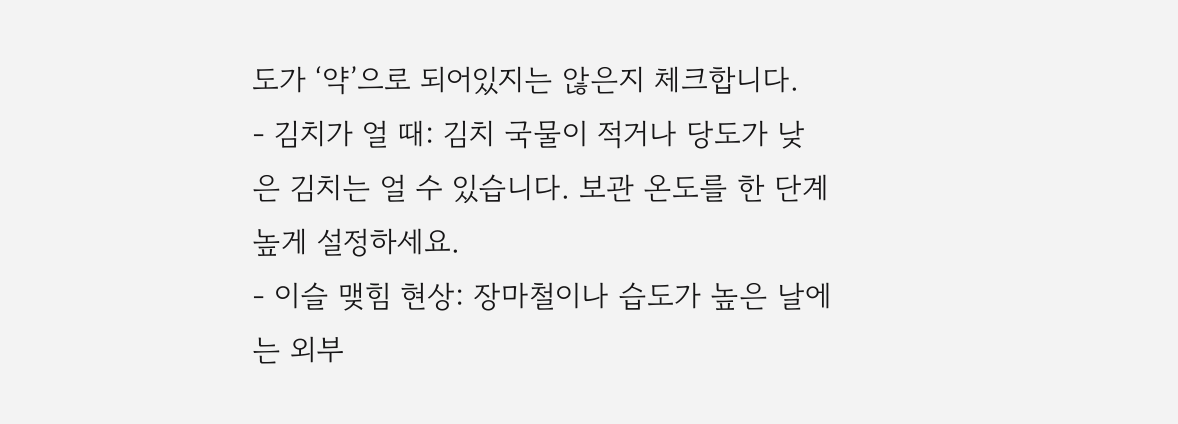도가 ‘약’으로 되어있지는 않은지 체크합니다.
- 김치가 얼 때: 김치 국물이 적거나 당도가 낮은 김치는 얼 수 있습니다. 보관 온도를 한 단계 높게 설정하세요.
- 이슬 맺힘 현상: 장마철이나 습도가 높은 날에는 외부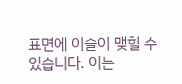표면에 이슬이 맺힐 수 있습니다. 이는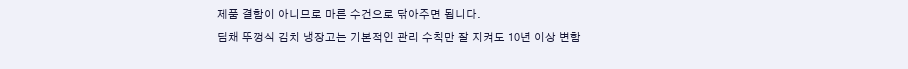제품 결함이 아니므로 마른 수건으로 닦아주면 됩니다.
딤채 뚜껑식 김치 냉장고는 기본적인 관리 수칙만 잘 지켜도 10년 이상 변함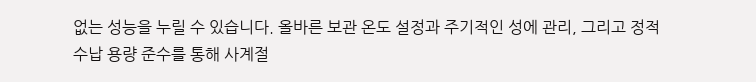없는 성능을 누릴 수 있습니다. 올바른 보관 온도 설정과 주기적인 성에 관리, 그리고 정적 수납 용량 준수를 통해 사계절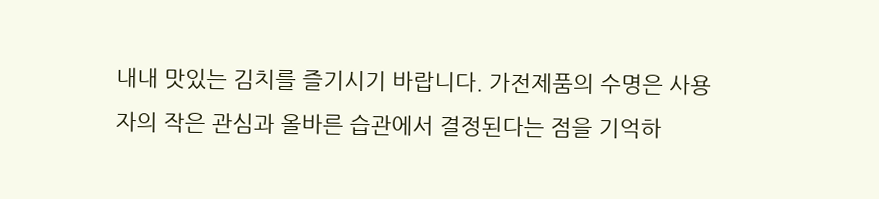내내 맛있는 김치를 즐기시기 바랍니다. 가전제품의 수명은 사용자의 작은 관심과 올바른 습관에서 결정된다는 점을 기억하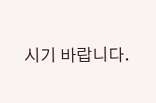시기 바랍니다.